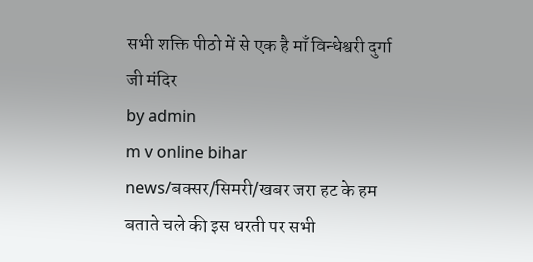सभी शक्ति पीठो में से एक है माँ विन्धेश्वरी दुर्गा
जी मंदिर
by admin
m v online bihar news/बक्सर/सिमरी/खबर जरा हट के हम बताते चले की इस धरती पर सभी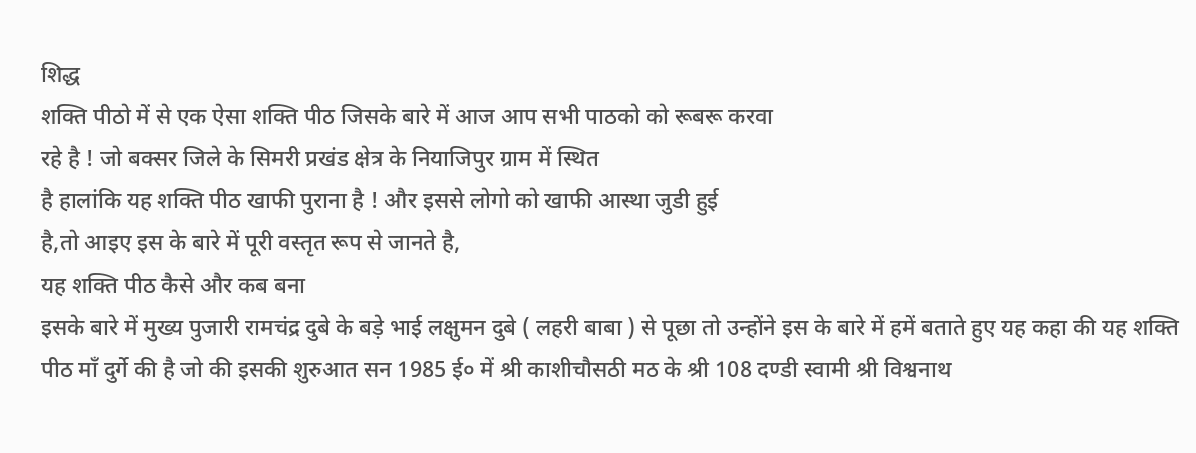शिद्ध
शक्ति पीठो में से एक ऐसा शक्ति पीठ जिसके बारे में आज आप सभी पाठको को रूबरू करवा
रहे है ! जो बक्सर जिले के सिमरी प्रखंड क्षेत्र के नियाजिपुर ग्राम में स्थित
है हालांकि यह शक्ति पीठ खाफी पुराना है ! और इससे लोगो को खाफी आस्था जुडी हुई
है,तो आइए इस के बारे में पूरी वस्तृत रूप से जानते है,
यह शक्ति पीठ कैसे और कब बना
इसके बारे में मुख्य पुजारी रामचंद्र दुबे के बड़े भाई लक्षुमन दुबे ( लहरी बाबा ) से पूछा तो उन्होंने इस के बारे में हमें बताते हुए यह कहा की यह शक्ति पीठ माँ दुर्गे की है जो की इसकी शुरुआत सन 1985 ई० में श्री काशीचौसठी मठ के श्री 108 दण्डी स्वामी श्री विश्वनाथ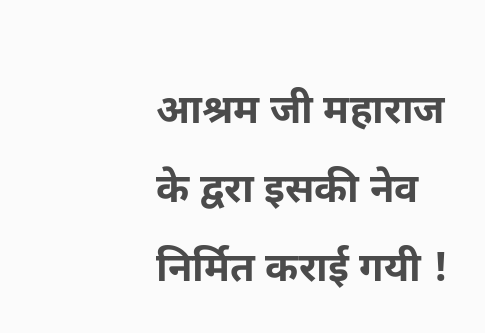आश्रम जी महाराज के द्वरा इसकी नेव निर्मित कराई गयी !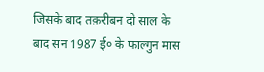जिसके बाद तक़रीबन दो साल के बाद सन 1987 ई० के फाल्गुन मास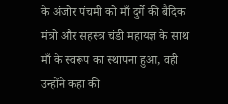के अंजोर पंचमी को माँ दुर्गे की बैदिक मंत्रो और सहस्त्र चंडी महायज्ञ के साथ माँ के स्वरूप का स्थापना हुआ, वही उन्होंने कहा की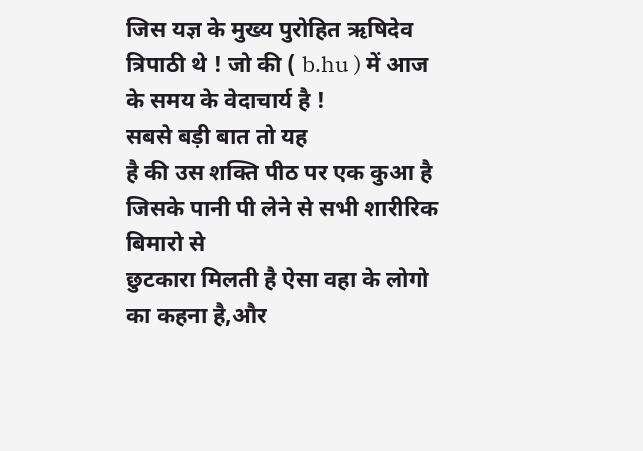जिस यज्ञ के मुख्य पुरोहित ऋषिदेव त्रिपाठी थे ! जो की ( b.hu ) में आज के समय के वेदाचार्य है !
सबसे बड़ी बात तो यह
है की उस शक्ति पीठ पर एक कुआ है जिसके पानी पी लेने से सभी शारीरिक बिमारो से
छुटकारा मिलती है ऐसा वहा के लोगो का कहना है,और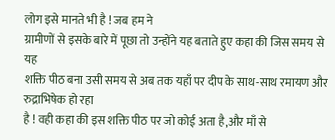लोग इसे मानते भी है ! जब हम ने
ग्रामीणों से इसके बारे में पूछा तो उन्होंने यह बताते हुए कहा की जिस समय से यह
शक्ति पीठ बना उसी समय से अब तक यहाँ पर दीप के साथ-साथ रमायण और रुद्राभिषेक हो रहा
है ! वही कहा की इस शक्ति पीठ पर जो कोई अता है,और माँ से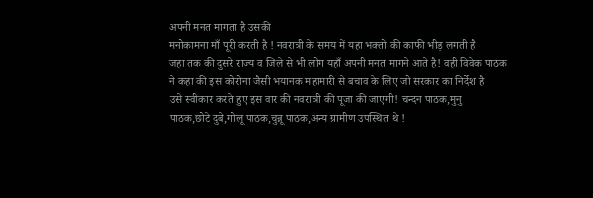अपनी मनत मागता है उसकी
मनोकामना माँ पूरी करती है ! नवरात्री के समय में यहा भक्तो की काफी भीड़ लगती है
जहा तक की दुसरे राज्य व जिले से भी लोग यहाँ अपनी मनत मागने आते है! वही विवेक पाठक
ने कहा की इस कोरोना जैसी भयानक महामारी से बचाव के लिए जो सरकार का निर्देश है
उसे स्वीकार करते हुए इस वार की नवरात्री की पूजा की जाएगी! चन्दन पाठक,मुनु
पाठक,छोटे दुबे,गोलू पाठक,चुन्नू पाठक,अन्य ग्रामीण उपस्थित थे !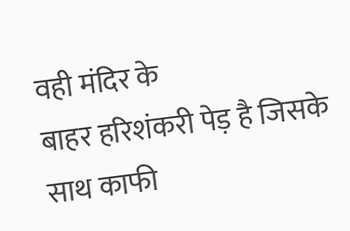वही मंदिर के
बाहर हरिशंकरी पेड़ है जिसके साथ काफी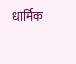धार्मिक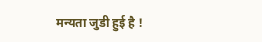मन्यता जुडी हुई है !